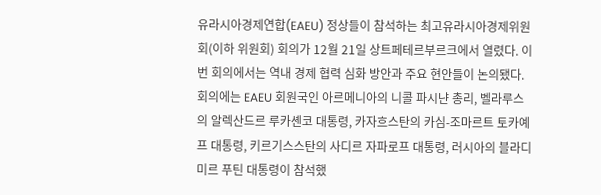유라시아경제연합(EAEU) 정상들이 참석하는 최고유라시아경제위원회(이하 위원회) 회의가 12월 21일 상트페테르부르크에서 열렸다. 이번 회의에서는 역내 경제 협력 심화 방안과 주요 현안들이 논의됐다.
회의에는 EAEU 회원국인 아르메니아의 니콜 파시냔 총리, 벨라루스의 알렉산드르 루카셴코 대통령, 카자흐스탄의 카심-조마르트 토카예프 대통령, 키르기스스탄의 사디르 자파로프 대통령, 러시아의 블라디미르 푸틴 대통령이 참석했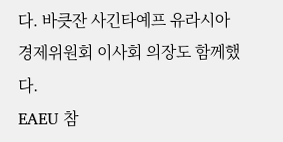다. 바큿잔 사긴타예프 유라시아경제위원회 이사회 의장도 함께했다.
EAEU 참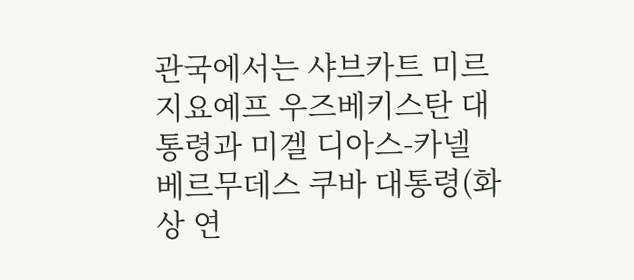관국에서는 샤브카트 미르지요예프 우즈베키스탄 대통령과 미겔 디아스-카넬 베르무데스 쿠바 대통령(화상 연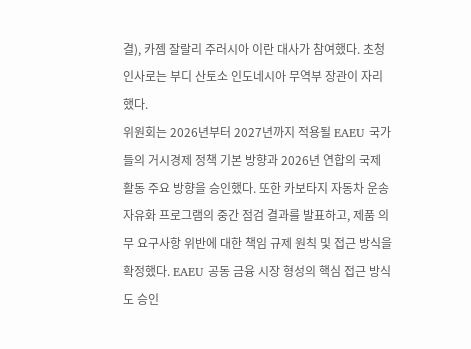결), 카젬 잘랄리 주러시아 이란 대사가 참여했다. 초청 인사로는 부디 산토소 인도네시아 무역부 장관이 자리했다.
위원회는 2026년부터 2027년까지 적용될 EAEU 국가들의 거시경제 정책 기본 방향과 2026년 연합의 국제 활동 주요 방향을 승인했다. 또한 카보타지 자동차 운송 자유화 프로그램의 중간 점검 결과를 발표하고, 제품 의무 요구사항 위반에 대한 책임 규제 원칙 및 접근 방식을 확정했다. EAEU 공동 금융 시장 형성의 핵심 접근 방식도 승인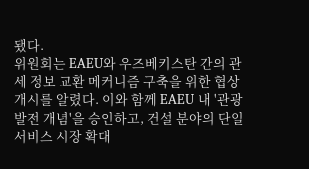됐다.
위원회는 EAEU와 우즈베키스탄 간의 관세 정보 교환 메커니즘 구축을 위한 협상 개시를 알렸다. 이와 함께 EAEU 내 '관광 발전 개념'을 승인하고, 건설 분야의 단일 서비스 시장 확대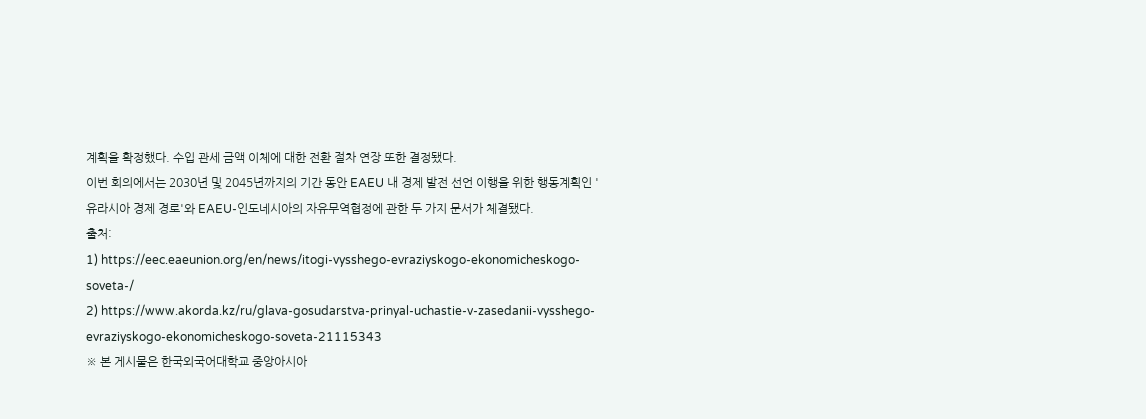계획을 확정했다. 수입 관세 금액 이체에 대한 전환 절차 연장 또한 결정됐다.
이번 회의에서는 2030년 및 2045년까지의 기간 동안 EAEU 내 경제 발전 선언 이행을 위한 행동계획인 '유라시아 경제 경로'와 EAEU-인도네시아의 자유무역협정에 관한 두 가지 문서가 체결됐다.
출처:
1) https://eec.eaeunion.org/en/news/itogi-vysshego-evraziyskogo-ekonomicheskogo-soveta-/
2) https://www.akorda.kz/ru/glava-gosudarstva-prinyal-uchastie-v-zasedanii-vysshego-evraziyskogo-ekonomicheskogo-soveta-21115343
※ 본 게시물은 한국외국어대학교 중앙아시아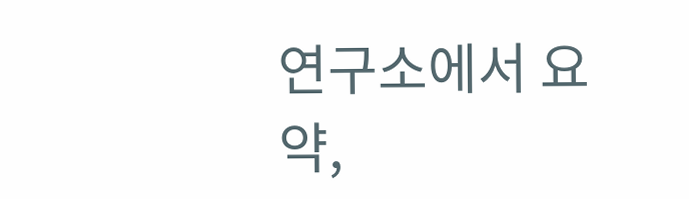연구소에서 요약,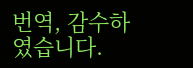번역, 감수하였습니다.